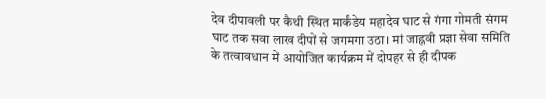देव दीपावली पर कैथी स्थित मार्कंडेय महादेव घाट से गंगा गोमती संगम घाट तक सवा लाख दीपों से जगमगा उठा। मां जाह्नवी प्रज्ञा सेवा समिति के तत्वावधान में आयोजित कार्यक्रम में दोपहर से ही दीपक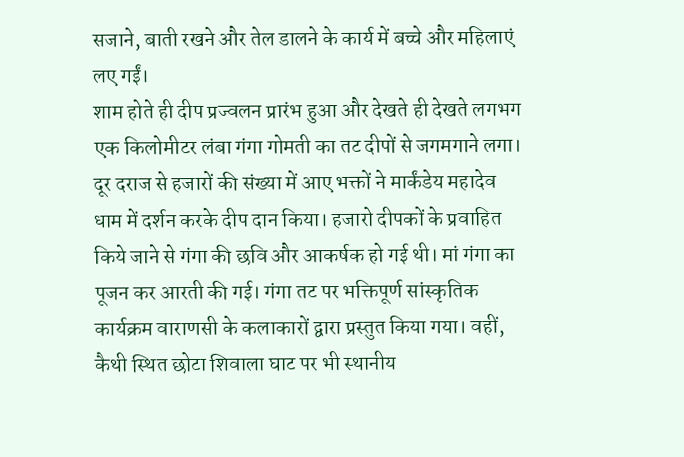सजाने, बाती रखने और तेल डालने के कार्य में बच्चे और महिलाएं लए गईं।
शाम होते ही दीप प्रज्वलन प्रारंभ हुआ और देखते ही देखते लगभग एक किलोमीटर लंबा गंगा गोमती का तट दीपों से जगमगाने लगा। दूर दराज से हजारों की संख्या में आए भक्तों ने मार्कंडेय महादेव धाम में दर्शन करके दीप दान किया। हजारो दीपकों के प्रवाहित किये जाने से गंगा की छवि और आकर्षक हो गई थी। मां गंगा का पूजन कर आरती की गई। गंगा तट पर भक्तिपूर्ण सांस्कृतिक कार्यक्रम वाराणसी के कलाकारों द्वारा प्रस्तुत किया गया। वहीं, कैथी स्थित छोटा शिवाला घाट पर भी स्थानीय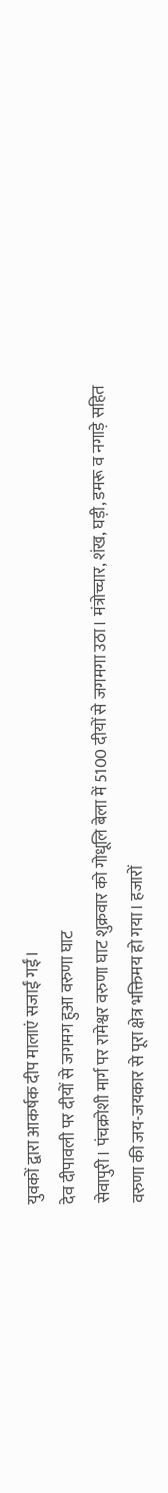युवकों द्वारा आकर्षक दीप मालाएं सजाईं गईं।
देव दीपावली पर दीयों से जगमग हुआ वरुणा घाट
सेवापुरी। पंचक्रोशी मार्ग पर रामेश्वर वरुणा घाट शुक्रवार को गोधूलि बेला में 5100 दीयों से जगमगा उठा। मंत्रोच्चार, शंख, घड़ी, डमरू व नगाड़े सहित वरुणा की जय-जयकार से पूरा क्षेत्र भक्तिमय हो गया। हजारों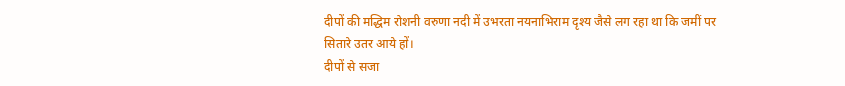दीपों की मद्धिम रोशनी वरुणा नदी में उभरता नयनाभिराम दृश्य जैसे लग रहा था कि जमीं पर सितारे उतर आये हों।
दीपों से सजा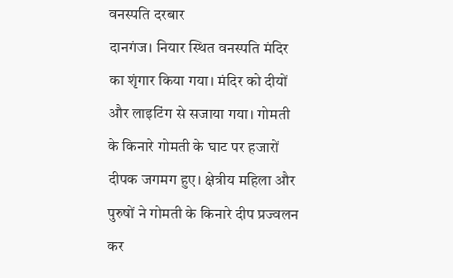वनस्पति दरबार
दानगंज। नियार स्थित वनस्पति मंदिर का शृंगार किया गया। मंदिर को दीयों और लाइटिंग से सजाया गया। गोमती के किनारे गोमती के घाट पर हजारों दीपक जगमग हुए। क्षेत्रीय महिला और पुरुषों ने गोमती के किनारे दीप प्रज्वलन कर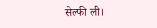सेल्फी ली।